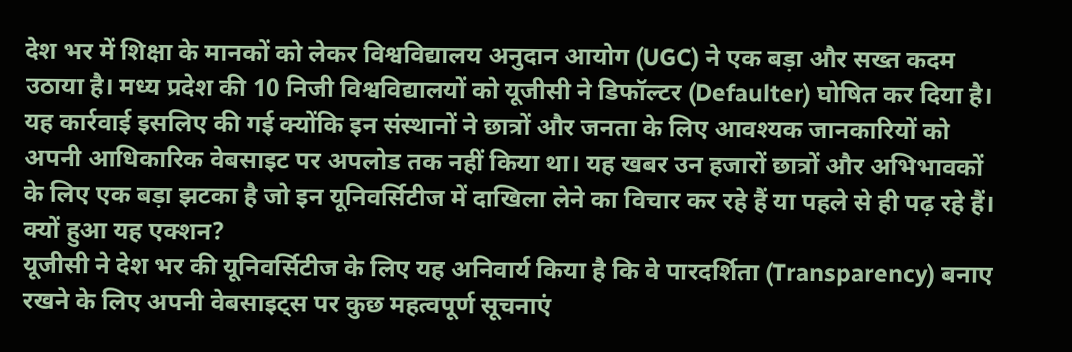देश भर में शिक्षा के मानकों को लेकर विश्वविद्यालय अनुदान आयोग (UGC) ने एक बड़ा और सख्त कदम उठाया है। मध्य प्रदेश की 10 निजी विश्वविद्यालयों को यूजीसी ने डिफॉल्टर (Defaulter) घोषित कर दिया है। यह कार्रवाई इसलिए की गई क्योंकि इन संस्थानों ने छात्रों और जनता के लिए आवश्यक जानकारियों को अपनी आधिकारिक वेबसाइट पर अपलोड तक नहीं किया था। यह खबर उन हजारों छात्रों और अभिभावकों के लिए एक बड़ा झटका है जो इन यूनिवर्सिटीज में दाखिला लेने का विचार कर रहे हैं या पहले से ही पढ़ रहे हैं।
क्यों हुआ यह एक्शन?
यूजीसी ने देश भर की यूनिवर्सिटीज के लिए यह अनिवार्य किया है कि वे पारदर्शिता (Transparency) बनाए रखने के लिए अपनी वेबसाइट्स पर कुछ महत्वपूर्ण सूचनाएं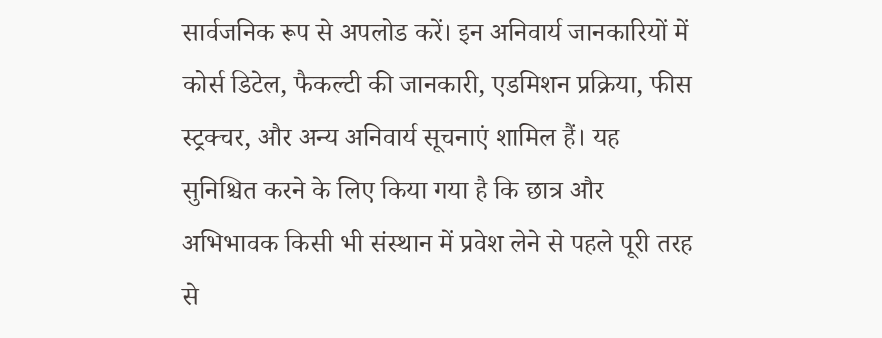सार्वजनिक रूप से अपलोड करें। इन अनिवार्य जानकारियों में कोर्स डिटेल, फैकल्टी की जानकारी, एडमिशन प्रक्रिया, फीस स्ट्रक्चर, और अन्य अनिवार्य सूचनाएं शामिल हैं। यह सुनिश्चित करने के लिए किया गया है कि छात्र और अभिभावक किसी भी संस्थान में प्रवेश लेने से पहले पूरी तरह से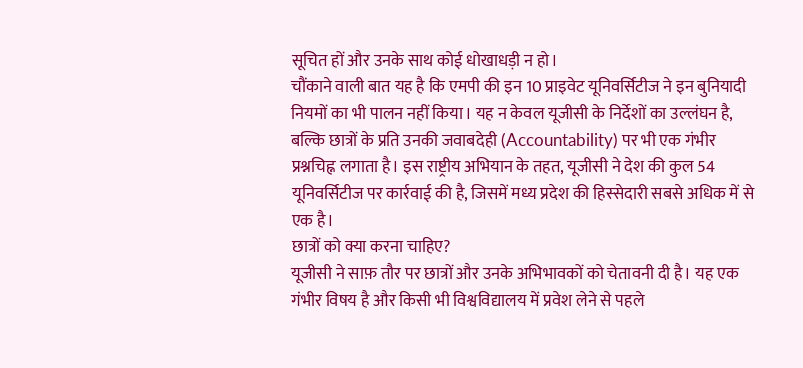सूचित हों और उनके साथ कोई धोखाधड़ी न हो।
चौंकाने वाली बात यह है कि एमपी की इन 10 प्राइवेट यूनिवर्सिटीज ने इन बुनियादी नियमों का भी पालन नहीं किया। यह न केवल यूजीसी के निर्देशों का उल्लंघन है, बल्कि छात्रों के प्रति उनकी जवाबदेही (Accountability) पर भी एक गंभीर प्रश्नचिह्न लगाता है। इस राष्ट्रीय अभियान के तहत, यूजीसी ने देश की कुल 54 यूनिवर्सिटीज पर कार्रवाई की है, जिसमें मध्य प्रदेश की हिस्सेदारी सबसे अधिक में से एक है।
छात्रों को क्या करना चाहिए?
यूजीसी ने साफ़ तौर पर छात्रों और उनके अभिभावकों को चेतावनी दी है। यह एक गंभीर विषय है और किसी भी विश्वविद्यालय में प्रवेश लेने से पहले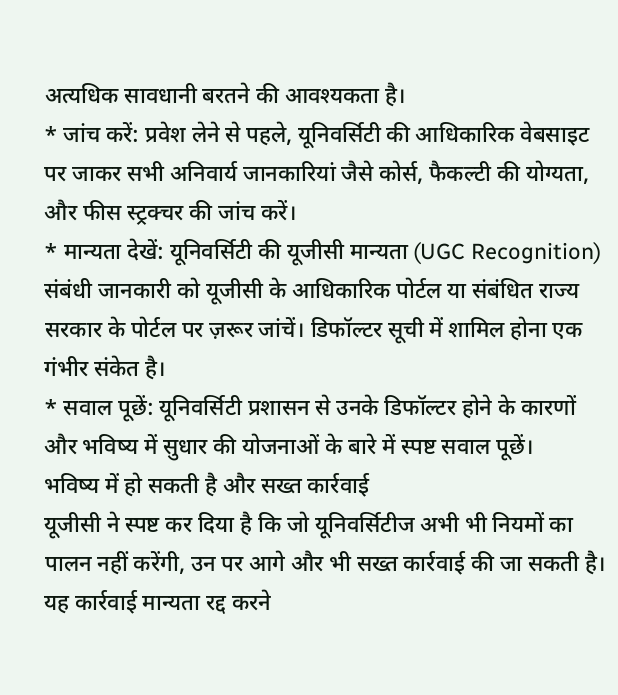अत्यधिक सावधानी बरतने की आवश्यकता है।
* जांच करें: प्रवेश लेने से पहले, यूनिवर्सिटी की आधिकारिक वेबसाइट पर जाकर सभी अनिवार्य जानकारियां जैसे कोर्स, फैकल्टी की योग्यता, और फीस स्ट्रक्चर की जांच करें।
* मान्यता देखें: यूनिवर्सिटी की यूजीसी मान्यता (UGC Recognition) संबंधी जानकारी को यूजीसी के आधिकारिक पोर्टल या संबंधित राज्य सरकार के पोर्टल पर ज़रूर जांचें। डिफॉल्टर सूची में शामिल होना एक गंभीर संकेत है।
* सवाल पूछें: यूनिवर्सिटी प्रशासन से उनके डिफॉल्टर होने के कारणों और भविष्य में सुधार की योजनाओं के बारे में स्पष्ट सवाल पूछें।
भविष्य में हो सकती है और सख्त कार्रवाई
यूजीसी ने स्पष्ट कर दिया है कि जो यूनिवर्सिटीज अभी भी नियमों का पालन नहीं करेंगी, उन पर आगे और भी सख्त कार्रवाई की जा सकती है। यह कार्रवाई मान्यता रद्द करने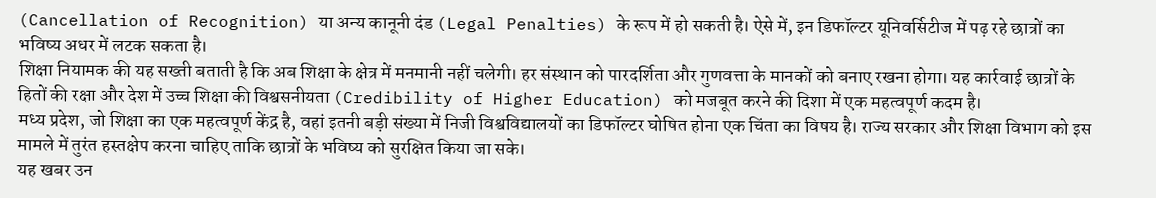(Cancellation of Recognition) या अन्य कानूनी दंड (Legal Penalties) के रूप में हो सकती है। ऐसे में, इन डिफॉल्टर यूनिवर्सिटीज में पढ़ रहे छात्रों का भविष्य अधर में लटक सकता है।
शिक्षा नियामक की यह सख्ती बताती है कि अब शिक्षा के क्षेत्र में मनमानी नहीं चलेगी। हर संस्थान को पारदर्शिता और गुणवत्ता के मानकों को बनाए रखना होगा। यह कार्रवाई छात्रों के हितों की रक्षा और देश में उच्च शिक्षा की विश्वसनीयता (Credibility of Higher Education) को मजबूत करने की दिशा में एक महत्वपूर्ण कदम है।
मध्य प्रदेश, जो शिक्षा का एक महत्वपूर्ण केंद्र है, वहां इतनी बड़ी संख्या में निजी विश्वविद्यालयों का डिफॉल्टर घोषित होना एक चिंता का विषय है। राज्य सरकार और शिक्षा विभाग को इस मामले में तुरंत हस्तक्षेप करना चाहिए ताकि छात्रों के भविष्य को सुरक्षित किया जा सके।
यह खबर उन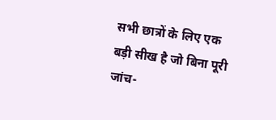सभी छात्रों के लिए एक बड़ी सीख है जो बिना पूरी जांच-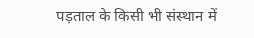पड़ताल के किसी भी संस्थान में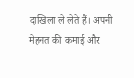दाखिला ले लेते हैं। अपनी मेहनत की कमाई और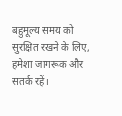बहुमूल्य समय को सुरक्षित रखने के लिए, हमेशा जागरूक और सतर्क रहें।